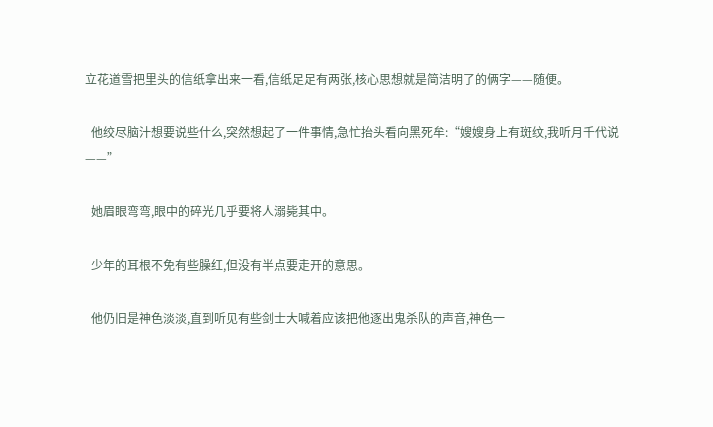立花道雪把里头的信纸拿出来一看,信纸足足有两张,核心思想就是简洁明了的俩字——随便。

  他绞尽脑汁想要说些什么,突然想起了一件事情,急忙抬头看向黑死牟:“嫂嫂身上有斑纹,我听月千代说——”

  她眉眼弯弯,眼中的碎光几乎要将人溺毙其中。

  少年的耳根不免有些臊红,但没有半点要走开的意思。

  他仍旧是神色淡淡,直到听见有些剑士大喊着应该把他逐出鬼杀队的声音,神色一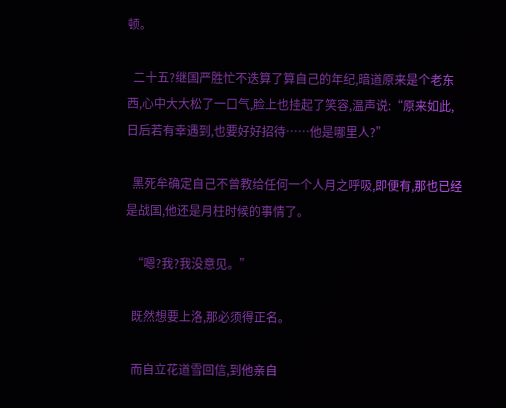顿。

  二十五?继国严胜忙不迭算了算自己的年纪,暗道原来是个老东西,心中大大松了一口气,脸上也挂起了笑容,温声说:“原来如此,日后若有幸遇到,也要好好招待……他是哪里人?”

  黑死牟确定自己不曾教给任何一个人月之呼吸,即便有,那也已经是战国,他还是月柱时候的事情了。

  “嗯?我?我没意见。”

  既然想要上洛,那必须得正名。

  而自立花道雪回信,到他亲自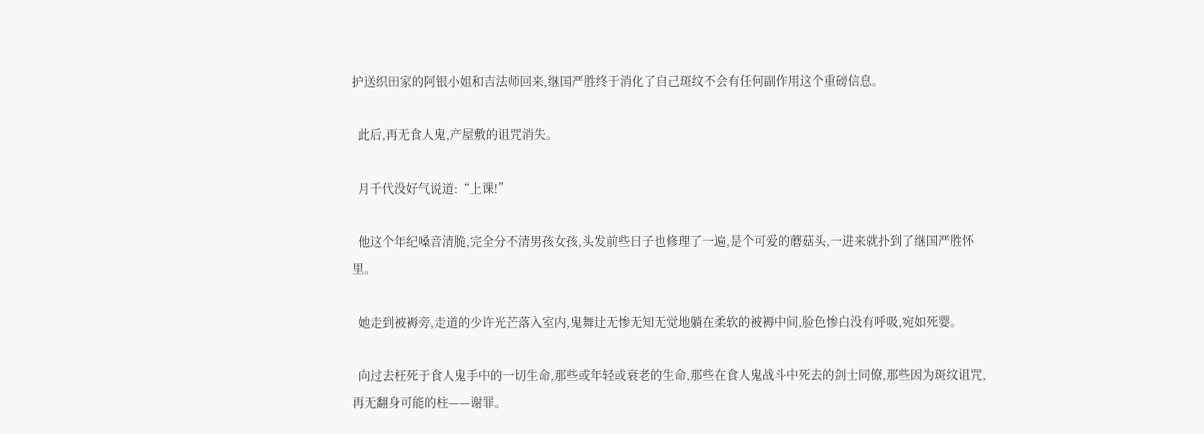护送织田家的阿银小姐和吉法师回来,继国严胜终于消化了自己斑纹不会有任何副作用这个重磅信息。

  此后,再无食人鬼,产屋敷的诅咒消失。

  月千代没好气说道:“上课!”

  他这个年纪嗓音清脆,完全分不清男孩女孩,头发前些日子也修理了一遍,是个可爱的蘑菇头,一进来就扑到了继国严胜怀里。

  她走到被褥旁,走道的少许光芒落入室内,鬼舞辻无惨无知无觉地躺在柔软的被褥中间,脸色惨白没有呼吸,宛如死婴。

  向过去枉死于食人鬼手中的一切生命,那些或年轻或衰老的生命,那些在食人鬼战斗中死去的剑士同僚,那些因为斑纹诅咒,再无翻身可能的柱——谢罪。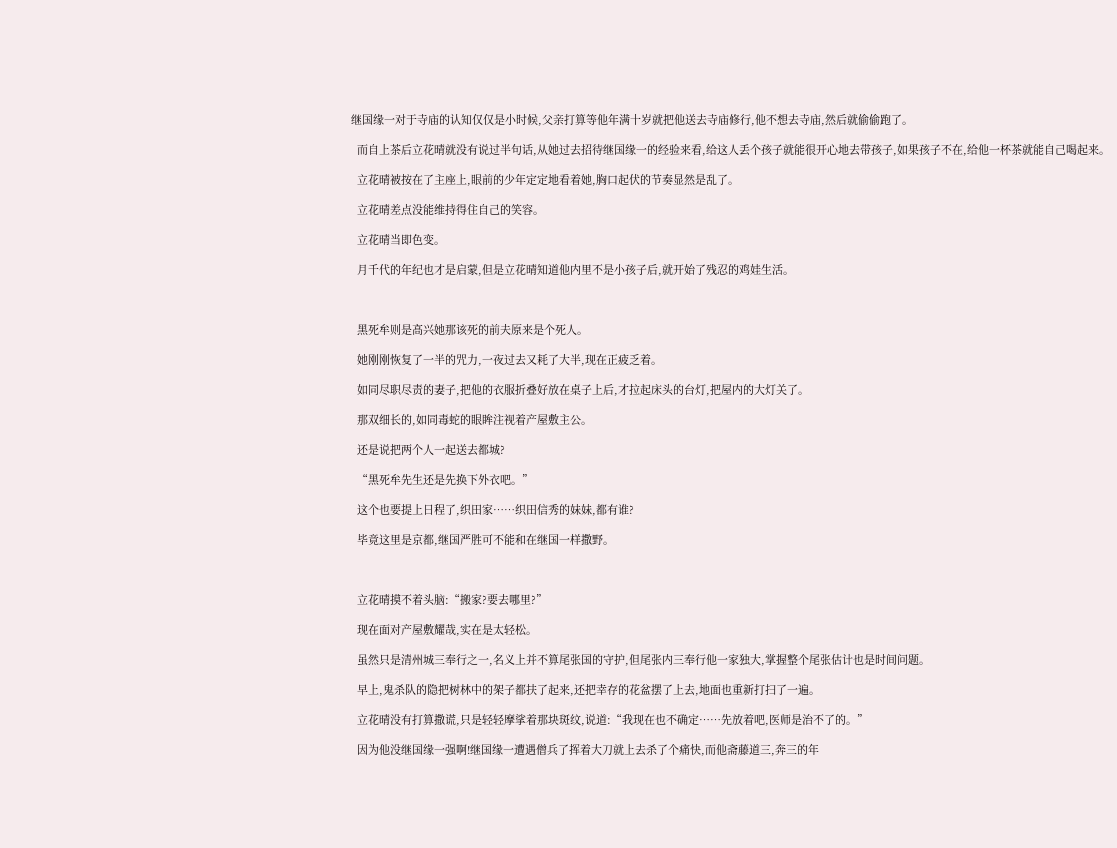继国缘一对于寺庙的认知仅仅是小时候,父亲打算等他年满十岁就把他送去寺庙修行,他不想去寺庙,然后就偷偷跑了。

  而自上茶后立花晴就没有说过半句话,从她过去招待继国缘一的经验来看,给这人丢个孩子就能很开心地去带孩子,如果孩子不在,给他一杯茶就能自己喝起来。

  立花晴被按在了主座上,眼前的少年定定地看着她,胸口起伏的节奏显然是乱了。

  立花晴差点没能维持得住自己的笑容。

  立花晴当即色变。

  月千代的年纪也才是启蒙,但是立花晴知道他内里不是小孩子后,就开始了残忍的鸡娃生活。



  黑死牟则是高兴她那该死的前夫原来是个死人。

  她刚刚恢复了一半的咒力,一夜过去又耗了大半,现在正疲乏着。

  如同尽职尽责的妻子,把他的衣服折叠好放在桌子上后,才拉起床头的台灯,把屋内的大灯关了。

  那双细长的,如同毒蛇的眼眸注视着产屋敷主公。

  还是说把两个人一起送去都城?

  “黑死牟先生还是先换下外衣吧。”

  这个也要提上日程了,织田家……织田信秀的妹妹,都有谁?

  毕竟这里是京都,继国严胜可不能和在继国一样撒野。



  立花晴摸不着头脑:“搬家?要去哪里?”

  现在面对产屋敷耀哉,实在是太轻松。

  虽然只是清州城三奉行之一,名义上并不算尾张国的守护,但尾张内三奉行他一家独大,掌握整个尾张估计也是时间问题。

  早上,鬼杀队的隐把树林中的架子都扶了起来,还把幸存的花盆摆了上去,地面也重新打扫了一遍。

  立花晴没有打算撒谎,只是轻轻摩挲着那块斑纹,说道:“我现在也不确定……先放着吧,医师是治不了的。”

  因为他没继国缘一强啊!继国缘一遭遇僧兵了挥着大刀就上去杀了个痛快,而他斋藤道三,奔三的年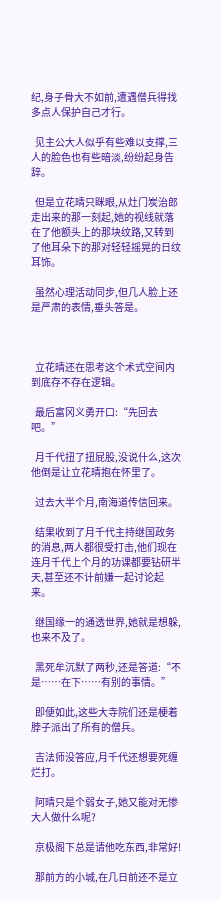纪,身子骨大不如前,遭遇僧兵得找多点人保护自己才行。

  见主公大人似乎有些难以支撑,三人的脸色也有些暗淡,纷纷起身告辞。

  但是立花晴只眯眼,从灶门炭治郎走出来的那一刻起,她的视线就落在了他额头上的那块纹路,又转到了他耳朵下的那对轻轻摇晃的日纹耳饰。

  虽然心理活动同步,但几人脸上还是严肃的表情,垂头答是。



  立花晴还在思考这个术式空间内到底存不存在逻辑。

  最后富冈义勇开口:“先回去吧。”

  月千代扭了扭屁股,没说什么,这次他倒是让立花晴抱在怀里了。

  过去大半个月,南海道传信回来。

  结果收到了月千代主持继国政务的消息,两人都很受打击,他们现在连月千代上个月的功课都要钻研半天,甚至还不计前嫌一起讨论起来。

  继国缘一的通透世界,她就是想躲,也来不及了。

  黑死牟沉默了两秒,还是答道:“不是……在下……有别的事情。”

  即便如此,这些大寺院们还是梗着脖子派出了所有的僧兵。

  吉法师没答应,月千代还想要死缠烂打。

  阿晴只是个弱女子,她又能对无惨大人做什么呢?

  京极阁下总是请他吃东西,非常好!

  那前方的小城,在几日前还不是立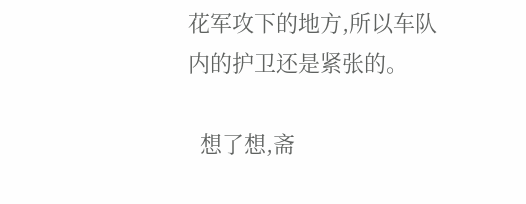花军攻下的地方,所以车队内的护卫还是紧张的。

  想了想,斋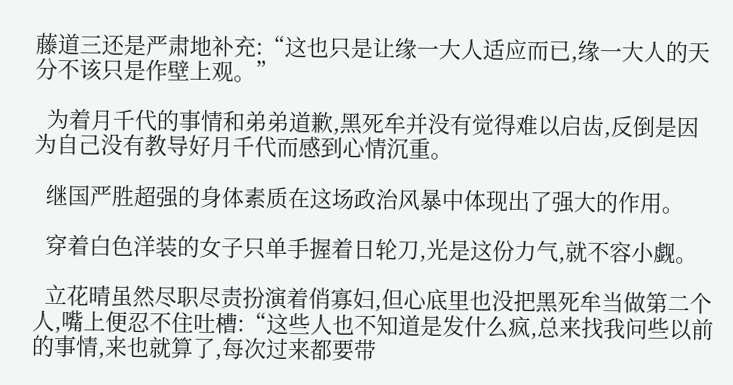藤道三还是严肃地补充:“这也只是让缘一大人适应而已,缘一大人的天分不该只是作壁上观。”

  为着月千代的事情和弟弟道歉,黑死牟并没有觉得难以启齿,反倒是因为自己没有教导好月千代而感到心情沉重。

  继国严胜超强的身体素质在这场政治风暴中体现出了强大的作用。

  穿着白色洋装的女子只单手握着日轮刀,光是这份力气,就不容小觑。

  立花晴虽然尽职尽责扮演着俏寡妇,但心底里也没把黑死牟当做第二个人,嘴上便忍不住吐槽:“这些人也不知道是发什么疯,总来找我问些以前的事情,来也就算了,每次过来都要带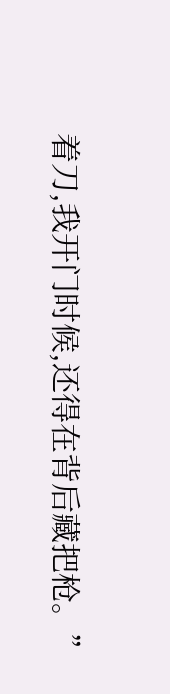着刀,我开门时候,还得在背后藏把枪。”